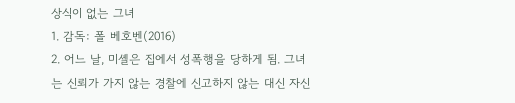상식이 없는 그녀
1. 감독: 폴 베호벤(2016)
2. 어느 날, 미셸은 집에서 성폭행을 당하게 됨. 그녀는 신뢰가 가지 않는 경찰에 신고하지 않는 대신 자신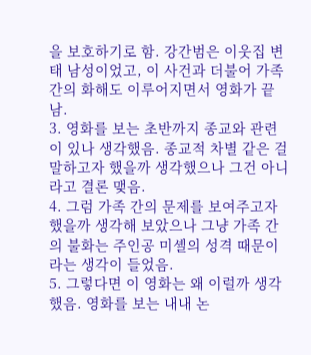을 보호하기로 함. 강간범은 이웃집 변태 남성이었고, 이 사건과 더불어 가족 간의 화해도 이루어지면서 영화가 끝남.
3. 영화를 보는 초반까지 종교와 관련이 있나 생각했음. 종교적 차별 같은 걸 말하고자 했을까 생각했으나 그건 아니라고 결론 맺음.
4. 그럼 가족 간의 문제를 보여주고자 했을까 생각해 보았으나 그냥 가족 간의 불화는 주인공 미셸의 성격 때문이라는 생각이 들었음.
5. 그렇다면 이 영화는 왜 이럴까 생각했음. 영화를 보는 내내 논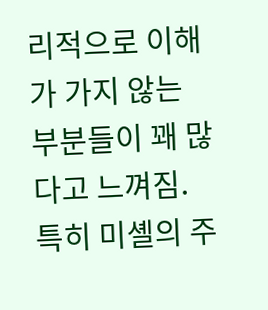리적으로 이해가 가지 않는 부분들이 꽤 많다고 느껴짐. 특히 미셸의 주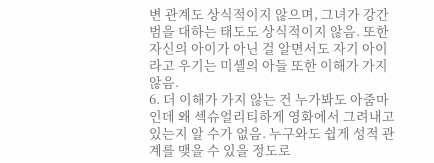변 관계도 상식적이지 않으며, 그녀가 강간범을 대하는 태도도 상식적이지 않음. 또한 자신의 아이가 아닌 걸 알면서도 자기 아이라고 우기는 미셸의 아들 또한 이해가 가지 않음.
6. 더 이해가 가지 않는 건 누가봐도 아줌마인데 왜 섹슈얼리티하게 영화에서 그려내고 있는지 알 수가 없음. 누구와도 쉽게 성적 관계를 맺을 수 있을 정도로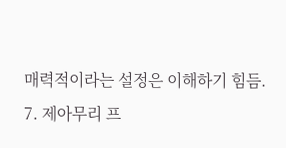매력적이라는 설정은 이해하기 힘듬.
7. 제아무리 프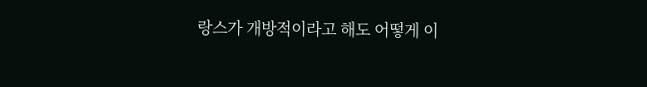랑스가 개방적이라고 해도 어떻게 이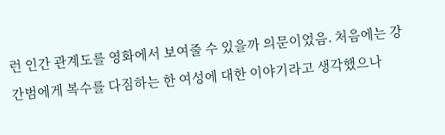런 인간 관계도를 영화에서 보여줄 수 있을까 의문이었음. 처음에는 강간범에게 복수를 다짐하는 한 여성에 대한 이야기라고 생각했으나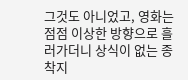그것도 아니었고, 영화는 점점 이상한 방향으로 흘러가더니 상식이 없는 종착지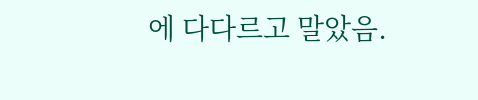에 다다르고 말았음.